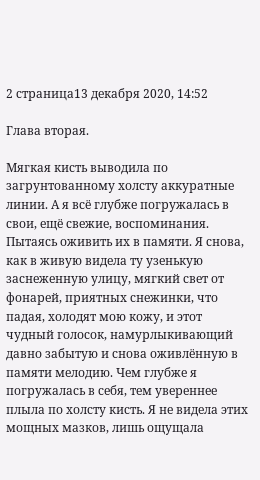2 страница13 декабря 2020, 14:52

Глава вторая.

Мягкая кисть выводила по загрунтованному холсту аккуратные линии. А я всё глубже погружалась в свои, ещё свежие, воспоминания. Пытаясь оживить их в памяти. Я снова, как в живую видела ту узенькую заснеженную улицу, мягкий свет от фонарей, приятных снежинки, что падая, холодят мою кожу, и этот чудный голосок, намурлыкивающий давно забытую и снова оживлённую в памяти мелодию. Чем глубже я погружалась в себя, тем увереннее плыла по холсту кисть. Я не видела этих мощных мазков, лишь ощущала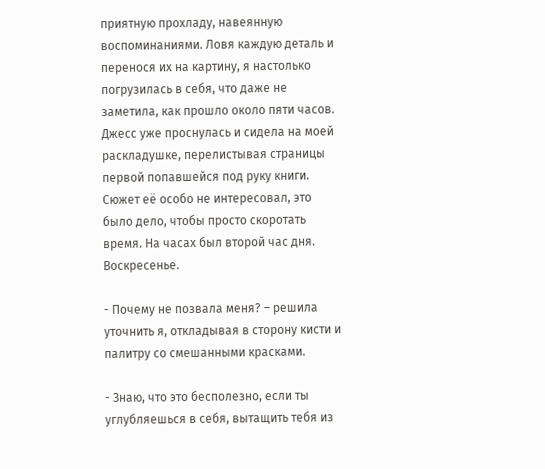приятную прохладу, навеянную воспоминаниями. Ловя каждую деталь и перенося их на картину, я настолько погрузилась в себя, что даже не заметила, как прошло около пяти часов. Джесс уже проснулась и сидела на моей раскладушке, перелистывая страницы первой попавшейся под руку книги. Сюжет её особо не интересовал, это было дело, чтобы просто скоротать время. На часах был второй час дня. Воскресенье.

- Почему не позвала меня? – решила уточнить я, откладывая в сторону кисти и палитру со смешанными красками.

- Знаю, что это бесполезно, если ты углубляешься в себя, вытащить тебя из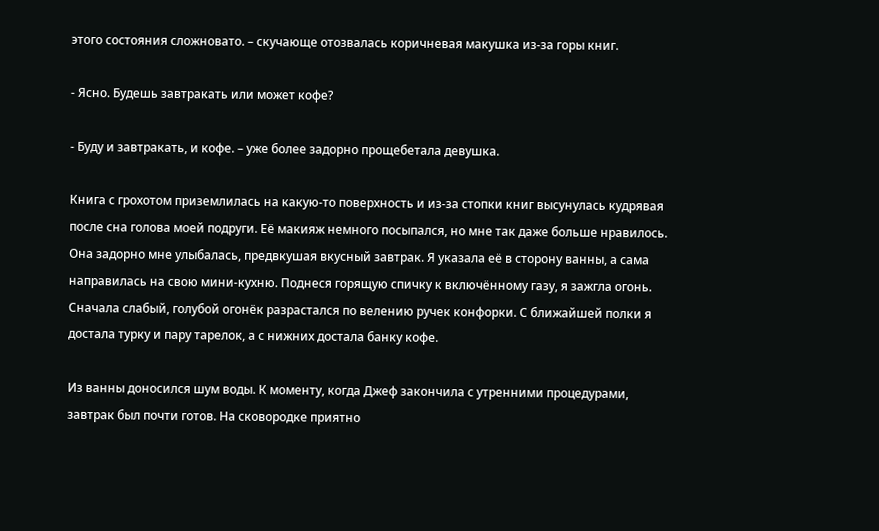этого состояния сложновато. – скучающе отозвалась коричневая макушка из-за горы книг.

- Ясно. Будешь завтракать или может кофе?

- Буду и завтракать, и кофе. – уже более задорно прощебетала девушка.

Книга с грохотом приземлилась на какую-то поверхность и из-за стопки книг высунулась кудрявая после сна голова моей подруги. Её макияж немного посыпался, но мне так даже больше нравилось. Она задорно мне улыбалась, предвкушая вкусный завтрак. Я указала её в сторону ванны, а сама направилась на свою мини-кухню. Поднеся горящую спичку к включённому газу, я зажгла огонь. Сначала слабый, голубой огонёк разрастался по велению ручек конфорки. С ближайшей полки я достала турку и пару тарелок, а с нижних достала банку кофе.

Из ванны доносился шум воды. К моменту, когда Джеф закончила с утренними процедурами, завтрак был почти готов. На сковородке приятно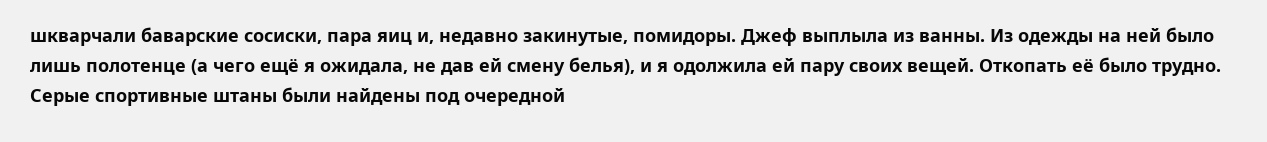шкварчали баварские сосиски, пара яиц и, недавно закинутые, помидоры. Джеф выплыла из ванны. Из одежды на ней было лишь полотенце (а чего ещё я ожидала, не дав ей смену белья), и я одолжила ей пару своих вещей. Откопать её было трудно. Серые спортивные штаны были найдены под очередной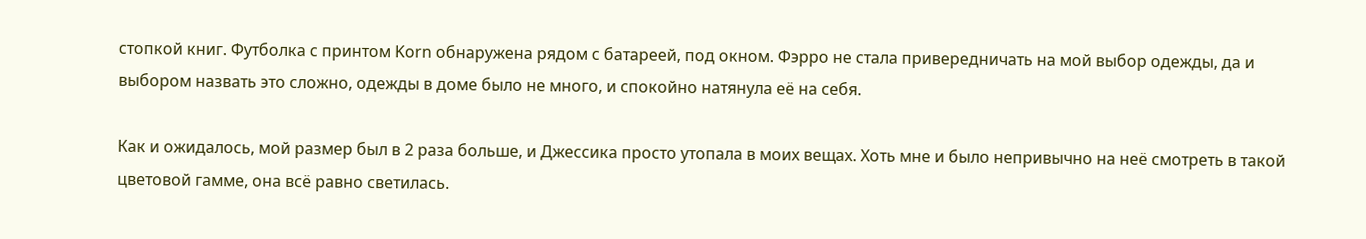стопкой книг. Футболка с принтом Korn обнаружена рядом с батареей, под окном. Фэрро не стала привередничать на мой выбор одежды, да и выбором назвать это сложно, одежды в доме было не много, и спокойно натянула её на себя.

Как и ожидалось, мой размер был в 2 раза больше, и Джессика просто утопала в моих вещах. Хоть мне и было непривычно на неё смотреть в такой цветовой гамме, она всё равно светилась.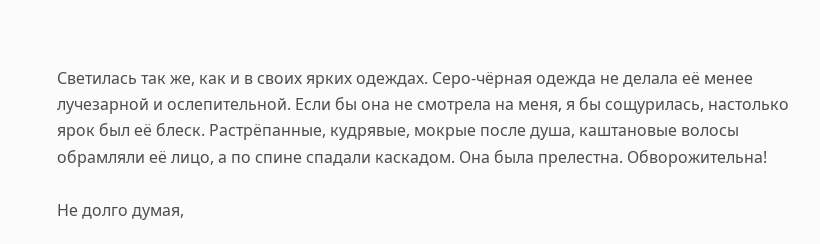Светилась так же, как и в своих ярких одеждах. Серо-чёрная одежда не делала её менее лучезарной и ослепительной. Если бы она не смотрела на меня, я бы сощурилась, настолько ярок был её блеск. Растрёпанные, кудрявые, мокрые после душа, каштановые волосы обрамляли её лицо, а по спине спадали каскадом. Она была прелестна. Обворожительна!

Не долго думая,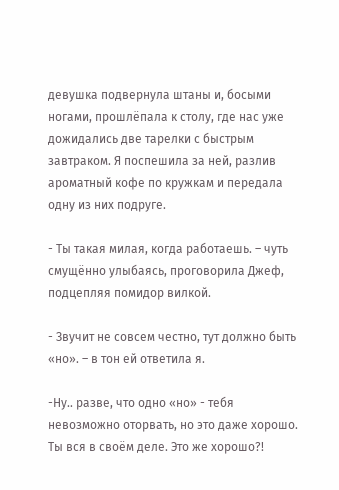девушка подвернула штаны и, босыми ногами, прошлёпала к столу, где нас уже дожидались две тарелки с быстрым завтраком. Я поспешила за ней, разлив ароматный кофе по кружкам и передала одну из них подруге.

- Ты такая милая, когда работаешь. – чуть смущённо улыбаясь, проговорила Джеф, подцепляя помидор вилкой.

- Звучит не совсем честно, тут должно быть «но». – в тон ей ответила я.

-Ну.. разве, что одно «но» - тебя невозможно оторвать, но это даже хорошо. Ты вся в своём деле. Это же хорошо?!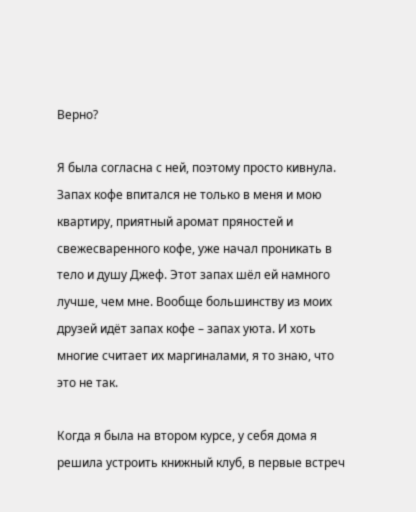Верно?

Я была согласна с ней, поэтому просто кивнула. Запах кофе впитался не только в меня и мою квартиру, приятный аромат пряностей и свежесваренного кофе, уже начал проникать в тело и душу Джеф. Этот запах шёл ей намного лучше, чем мне. Вообще большинству из моих друзей идёт запах кофе – запах уюта. И хоть многие считает их маргиналами, я то знаю, что это не так.

Когда я была на втором курсе, у себя дома я решила устроить книжный клуб, в первые встреч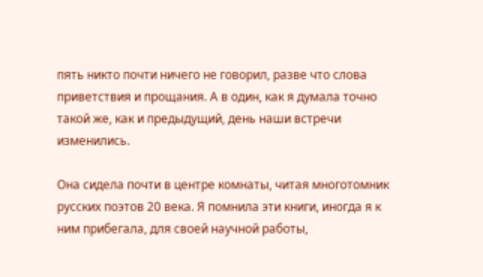пять никто почти ничего не говорил, разве что слова приветствия и прощания. А в один, как я думала точно такой же, как и предыдущий, день наши встречи изменились.

Она сидела почти в центре комнаты, читая многотомник русских поэтов 20 века. Я помнила эти книги, иногда я к ним прибегала, для своей научной работы,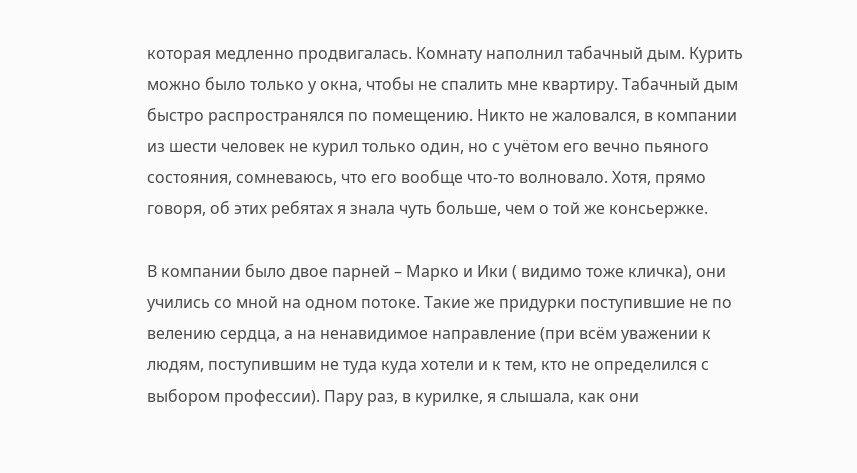которая медленно продвигалась. Комнату наполнил табачный дым. Курить можно было только у окна, чтобы не спалить мне квартиру. Табачный дым быстро распространялся по помещению. Никто не жаловался, в компании из шести человек не курил только один, но с учётом его вечно пьяного состояния, сомневаюсь, что его вообще что-то волновало. Хотя, прямо говоря, об этих ребятах я знала чуть больше, чем о той же консьержке.

В компании было двое парней – Марко и Ики ( видимо тоже кличка), они учились со мной на одном потоке. Такие же придурки поступившие не по велению сердца, а на ненавидимое направление (при всём уважении к людям, поступившим не туда куда хотели и к тем, кто не определился с выбором профессии). Пару раз, в курилке, я слышала, как они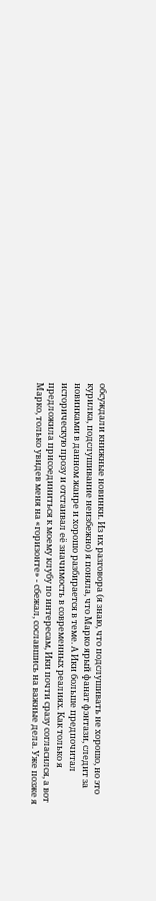обсуждали книжные новинки. Из их разговора (я знаю, что подслушивать не хорошо, но это курилка, подслушивание неизбежно) я поняла, что Марко ярый фанат фэнтази, следит за новинками в данном жанре и хорошо разбирается в теме. А Ики больше предпочитал историческую прозу и отстаивал её значимость в современных реалиях. Как только я предложила присоединиться к моему клубу по интересам, Ики почти сразу согласился, а вот Марко, только увидев меня на «горизонте» - сбежал, сославшись на важные дела. Уже позже я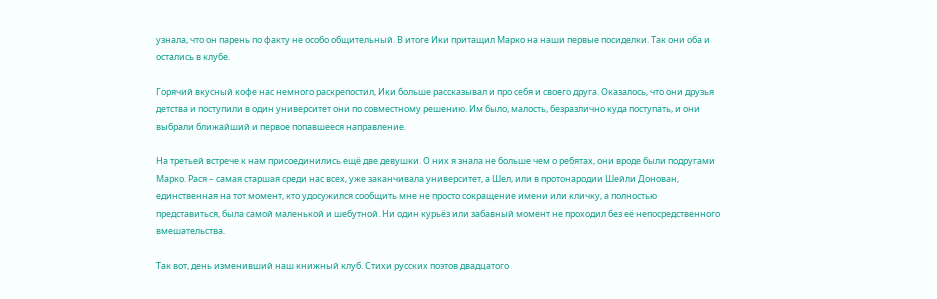узнала, что он парень по факту не особо общительный. В итоге Ики притащил Марко на наши первые посиделки. Так они оба и остались в клубе.

Горячий вкусный кофе нас немного раскрепостил, Ики больше рассказывал и про себя и своего друга. Оказалось, что они друзья детства и поступили в один университет они по совместному решению. Им было, малость, безразлично куда поступать, и они выбрали ближайший и первое попавшееся направление.

На третьей встрече к нам присоединились ещё две девушки. О них я знала не больше чем о ребятах, они вроде были подругами Марко. Рася – самая старшая среди нас всех, уже заканчивала университет, а Шел, или в протонародии Шейли Донован, единственная на тот момент, кто удосужился сообщить мне не просто сокращение имени или кличку, а полностью представиться, была самой маленькой и шебутной. Ни один курьёз или забавный момент не проходил без её непосредственного вмешательства.

Так вот, день изменивший наш книжный клуб. Стихи русских поэтов двадцатого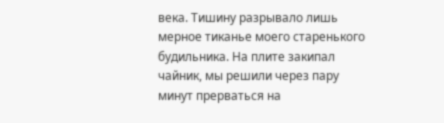века. Тишину разрывало лишь мерное тиканье моего старенького будильника. На плите закипал чайник, мы решили через пару минут прерваться на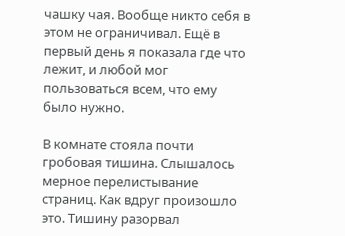чашку чая. Вообще никто себя в этом не ограничивал. Ещё в первый день я показала где что лежит, и любой мог пользоваться всем, что ему было нужно.

В комнате стояла почти гробовая тишина. Слышалось мерное перелистывание страниц. Как вдруг произошло это. Тишину разорвал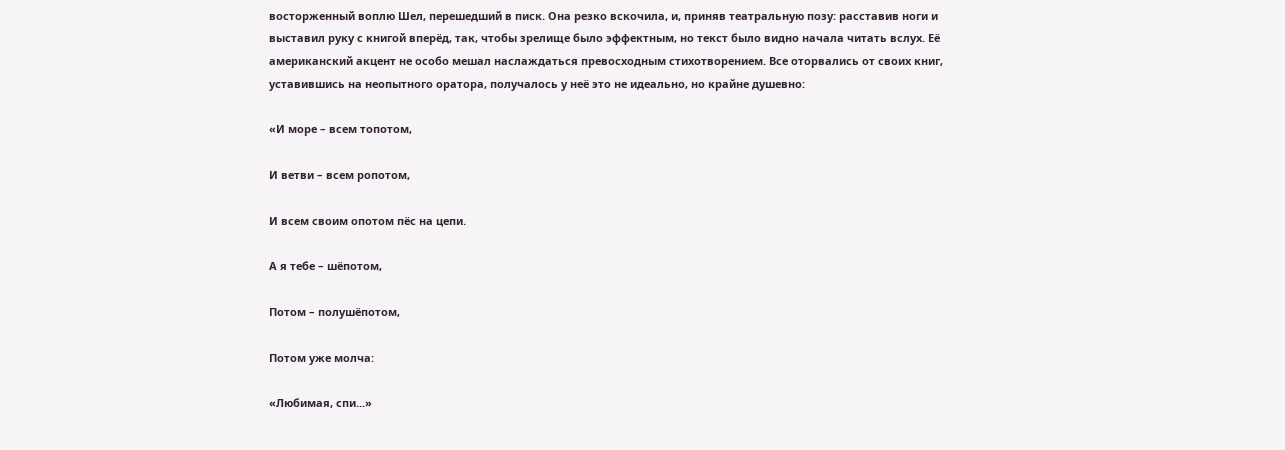восторженный воплю Шел, перешедший в писк. Она резко вскочила, и, приняв театральную позу: расставив ноги и выставил руку с книгой вперёд, так, чтобы зрелище было эффектным, но текст было видно начала читать вслух. Её американский акцент не особо мешал наслаждаться превосходным стихотворением. Все оторвались от своих книг, уставившись на неопытного оратора, получалось у неё это не идеально, но крайне душевно:

«И море – всем топотом,

И ветви – всем ропотом,

И всем своим опотом пёс на цепи.

А я тебе – шёпотом,

Потом – полушёпотом,

Потом уже молча:

«Любимая, спи...»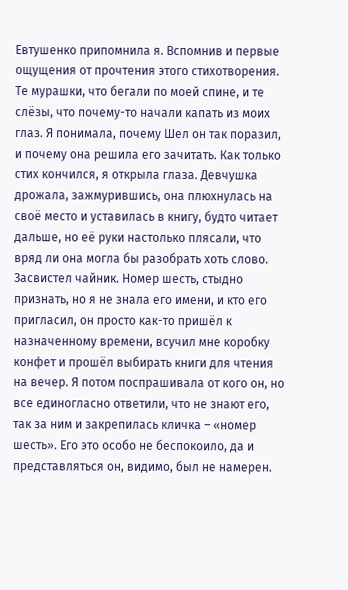Евтушенко припомнила я. Вспомнив и первые ощущения от прочтения этого стихотворения. Те мурашки, что бегали по моей спине, и те слёзы, что почему-то начали капать из моих глаз. Я понимала, почему Шел он так поразил, и почему она решила его зачитать. Как только стих кончился, я открыла глаза. Девчушка дрожала, зажмурившись, она плюхнулась на своё место и уставилась в книгу, будто читает дальше, но её руки настолько плясали, что вряд ли она могла бы разобрать хоть слово. Засвистел чайник. Номер шесть, стыдно признать, но я не знала его имени, и кто его пригласил, он просто как-то пришёл к назначенному времени, всучил мне коробку конфет и прошёл выбирать книги для чтения на вечер. Я потом поспрашивала от кого он, но все единогласно ответили, что не знают его, так за ним и закрепилась кличка – «номер шесть». Его это особо не беспокоило, да и представляться он, видимо, был не намерен.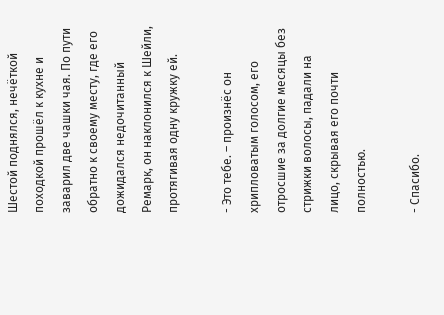Шестой поднялся, нечёткой походкой прошёл к кухне и заварил две чашки чая. По пути обратно к своему месту, где его дожидался недочитанный Ремарк, он наклонился к Шейли, протягивая одну кружку ей.

- Это тебе. – произнёс он хрипловатым голосом, его отросшие за долгие месяцы без стрижки волосы, падали на лицо, скрывая его почти полностью.

- Спасибо.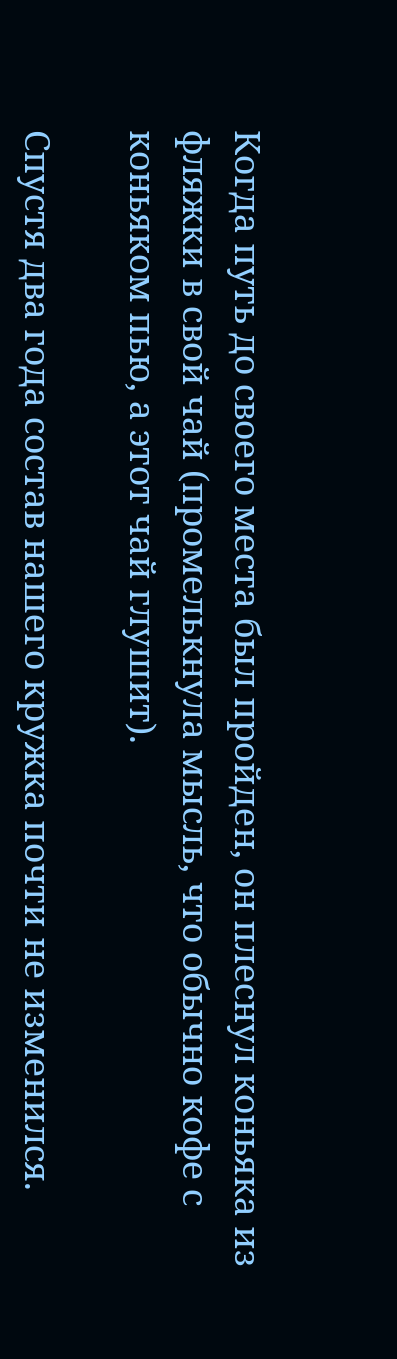Когда путь до своего места был пройден, он плеснул коньяка из фляжки в свой чай (промелькнула мысль, что обычно кофе с коньяком пью, а этот чай глушит).

Спустя два года состав нашего кружка почти не изменился.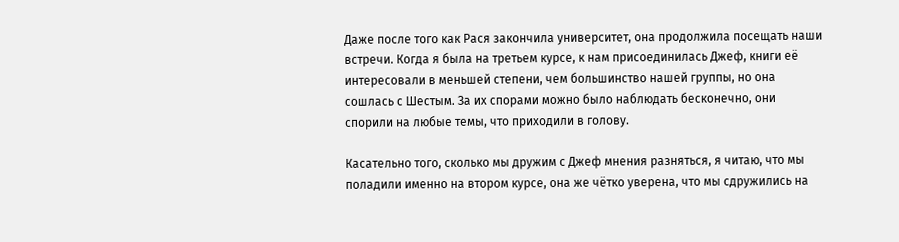Даже после того как Рася закончила университет, она продолжила посещать наши встречи. Когда я была на третьем курсе, к нам присоединилась Джеф, книги её интересовали в меньшей степени, чем большинство нашей группы, но она сошлась с Шестым. За их спорами можно было наблюдать бесконечно, они спорили на любые темы, что приходили в голову.

Касательно того, сколько мы дружим с Джеф мнения разняться, я читаю, что мы поладили именно на втором курсе, она же чётко уверена, что мы сдружились на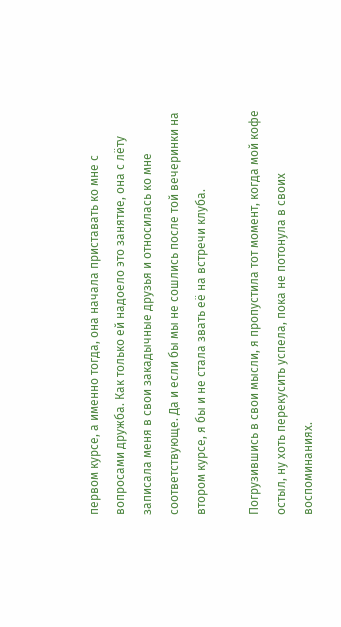первом курсе, а именно тогда, она начала приставать ко мне с вопросами дружба. Как только ей надоело это занятие, она с лёту записала меня в свои закадычные друзья и относилась ко мне соответствующе. Да и если бы мы не сошлись после той вечеринки на втором курсе, я бы и не стала звать её на встречи клуба.

Погрузившись в свои мысли, я пропустила тот момент, когда мой кофе остыл, ну хоть перекусить успела, пока не потонула в своих воспоминаниях.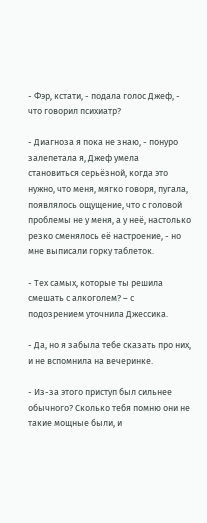- Фэр, кстати, - подала голос Джеф, - что говорил психиатр?

- Диагноза я пока не знаю, - понуро залепетала я, Джеф умела становиться серьёзной, когда это нужно, что меня, мягко говоря, пугала, появлялось ощущение, что с головой проблемы не у меня, а у неё, настолько резко сменялось её настроение, - но мне выписали горку таблеток.

- Тех самых, которые ты решила смешать с алкоголем? – с подозрением уточнила Джессика.

- Да, но я забыла тебе сказать про них, и не вспомнила на вечеринке.

- Из-за этого приступ был сильнее обычного? Сколько тебя помню они не такие мощные были, и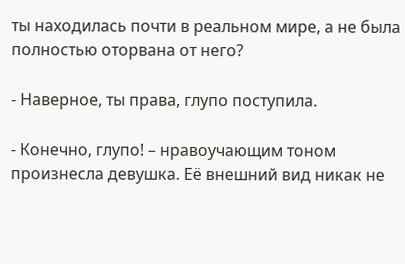ты находилась почти в реальном мире, а не была полностью оторвана от него?

- Наверное, ты права, глупо поступила.

- Конечно, глупо! – нравоучающим тоном произнесла девушка. Её внешний вид никак не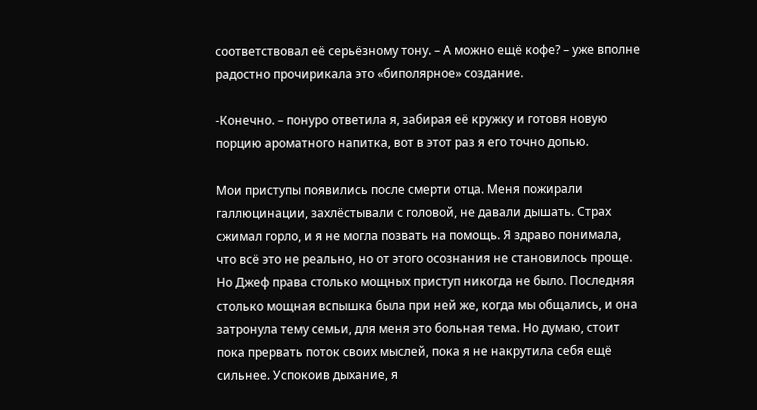соответствовал её серьёзному тону. – А можно ещё кофе? – уже вполне радостно прочирикала это «биполярное» создание.

-Конечно. – понуро ответила я, забирая её кружку и готовя новую порцию ароматного напитка, вот в этот раз я его точно допью.

Мои приступы появились после смерти отца. Меня пожирали галлюцинации, захлёстывали с головой, не давали дышать. Страх сжимал горло, и я не могла позвать на помощь. Я здраво понимала, что всё это не реально, но от этого осознания не становилось проще. Но Джеф права столько мощных приступ никогда не было. Последняя столько мощная вспышка была при ней же, когда мы общались, и она затронула тему семьи, для меня это больная тема. Но думаю, стоит пока прервать поток своих мыслей, пока я не накрутила себя ещё сильнее. Успокоив дыхание, я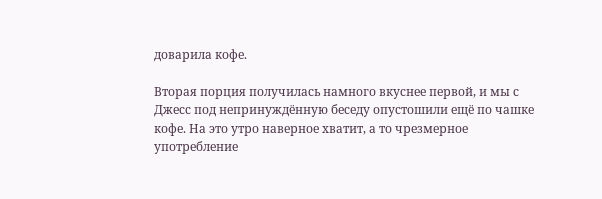доварила кофе.

Вторая порция получилась намного вкуснее первой, и мы с Джесс под непринуждённую беседу опустошили ещё по чашке кофе. На это утро наверное хватит, а то чрезмерное употребление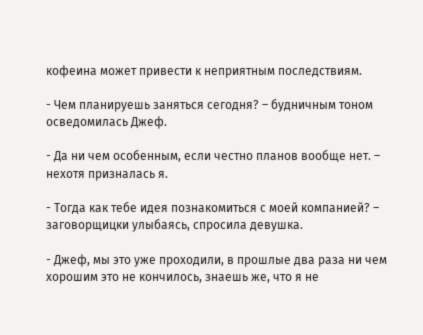кофеина может привести к неприятным последствиям.

- Чем планируешь заняться сегодня? – будничным тоном осведомилась Джеф.

- Да ни чем особенным, если честно планов вообще нет. – нехотя призналась я.

- Тогда как тебе идея познакомиться с моей компанией? – заговорщицки улыбаясь, спросила девушка.

- Джеф, мы это уже проходили, в прошлые два раза ни чем хорошим это не кончилось, знаешь же, что я не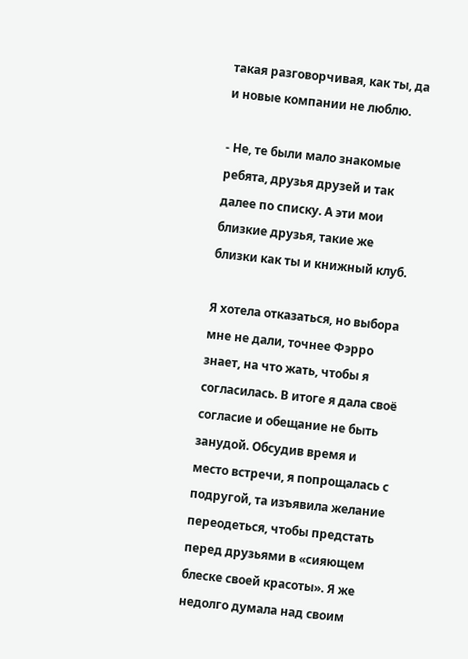такая разговорчивая, как ты, да и новые компании не люблю.

- Не, те были мало знакомые ребята, друзья друзей и так далее по списку. А эти мои близкие друзья, такие же близки как ты и книжный клуб.

Я хотела отказаться, но выбора мне не дали, точнее Фэрро знает, на что жать, чтобы я согласилась. В итоге я дала своё согласие и обещание не быть занудой. Обсудив время и место встречи, я попрощалась с подругой, та изъявила желание переодеться, чтобы предстать перед друзьями в «сияющем блеске своей красоты». Я же недолго думала над своим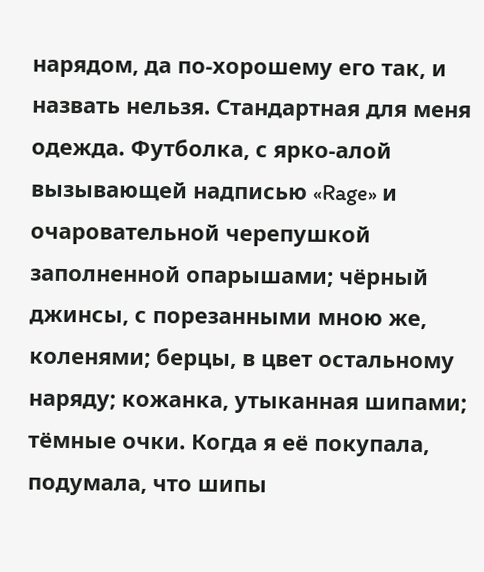нарядом, да по-хорошему его так, и назвать нельзя. Стандартная для меня одежда. Футболка, с ярко-алой вызывающей надписью «Rage» и очаровательной черепушкой заполненной опарышами; чёрный джинсы, с порезанными мною же, коленями; берцы, в цвет остальному наряду; кожанка, утыканная шипами; тёмные очки. Когда я её покупала, подумала, что шипы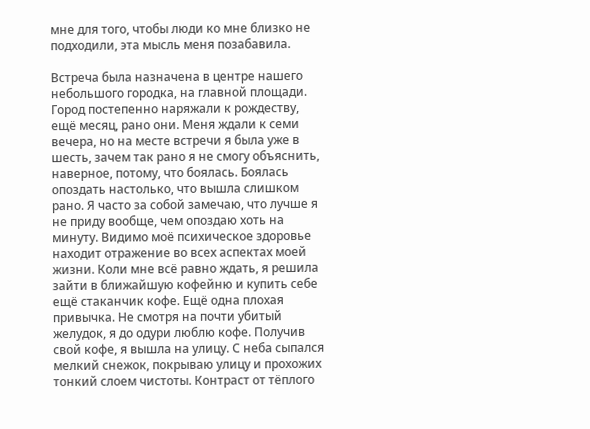мне для того, чтобы люди ко мне близко не подходили, эта мысль меня позабавила.

Встреча была назначена в центре нашего небольшого городка, на главной площади. Город постепенно наряжали к рождеству, ещё месяц, рано они. Меня ждали к семи вечера, но на месте встречи я была уже в шесть, зачем так рано я не смогу объяснить, наверное, потому, что боялась. Боялась опоздать настолько, что вышла слишком рано. Я часто за собой замечаю, что лучше я не приду вообще, чем опоздаю хоть на минуту. Видимо моё психическое здоровье находит отражение во всех аспектах моей жизни. Коли мне всё равно ждать, я решила зайти в ближайшую кофейню и купить себе ещё стаканчик кофе. Ещё одна плохая привычка. Не смотря на почти убитый желудок, я до одури люблю кофе. Получив свой кофе, я вышла на улицу. С неба сыпался мелкий снежок, покрываю улицу и прохожих тонкий слоем чистоты. Контраст от тёплого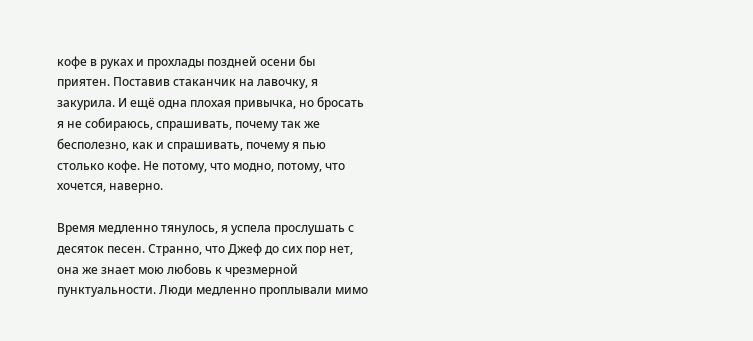кофе в руках и прохлады поздней осени бы приятен. Поставив стаканчик на лавочку, я закурила. И ещё одна плохая привычка, но бросать я не собираюсь, спрашивать, почему так же бесполезно, как и спрашивать, почему я пью столько кофе. Не потому, что модно, потому, что хочется, наверно.

Время медленно тянулось, я успела прослушать с десяток песен. Странно, что Джеф до сих пор нет, она же знает мою любовь к чрезмерной пунктуальности. Люди медленно проплывали мимо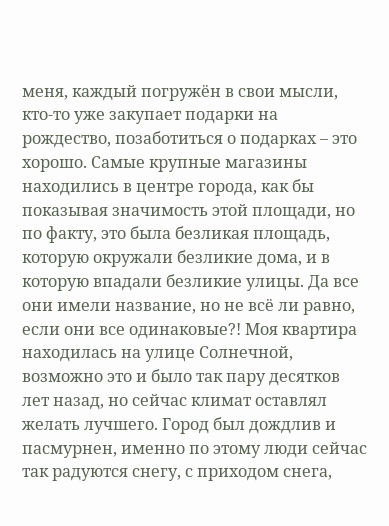меня, каждый погружён в свои мысли, кто-то уже закупает подарки на рождество, позаботиться о подарках – это хорошо. Самые крупные магазины находились в центре города, как бы показывая значимость этой площади, но по факту, это была безликая площадь, которую окружали безликие дома, и в которую впадали безликие улицы. Да все они имели название, но не всё ли равно, если они все одинаковые?! Моя квартира находилась на улице Солнечной, возможно это и было так пару десятков лет назад, но сейчас климат оставлял желать лучшего. Город был дождлив и пасмурнен, именно по этому люди сейчас так радуются снегу, с приходом снега,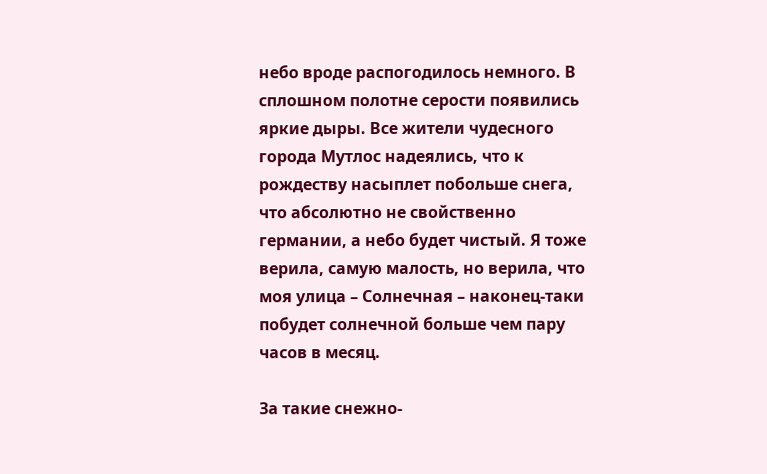небо вроде распогодилось немного. В сплошном полотне серости появились яркие дыры. Все жители чудесного города Мутлос надеялись, что к рождеству насыплет побольше снега, что абсолютно не свойственно германии, а небо будет чистый. Я тоже верила, самую малость, но верила, что моя улица – Солнечная – наконец-таки побудет солнечной больше чем пару часов в месяц.

За такие снежно-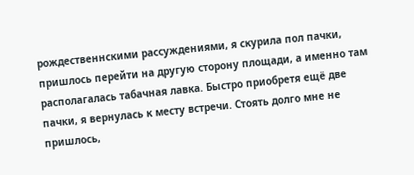рождественнскими рассуждениями, я скурила пол пачки, пришлось перейти на другую сторону площади, а именно там располагалась табачная лавка. Быстро приобретя ещё две пачки, я вернулась к месту встречи. Стоять долго мне не пришлось,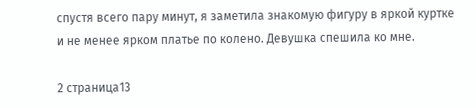спустя всего пару минут, я заметила знакомую фигуру в яркой куртке и не менее ярком платье по колено. Девушка спешила ко мне.

2 страница13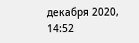декабря 2020, 14:52